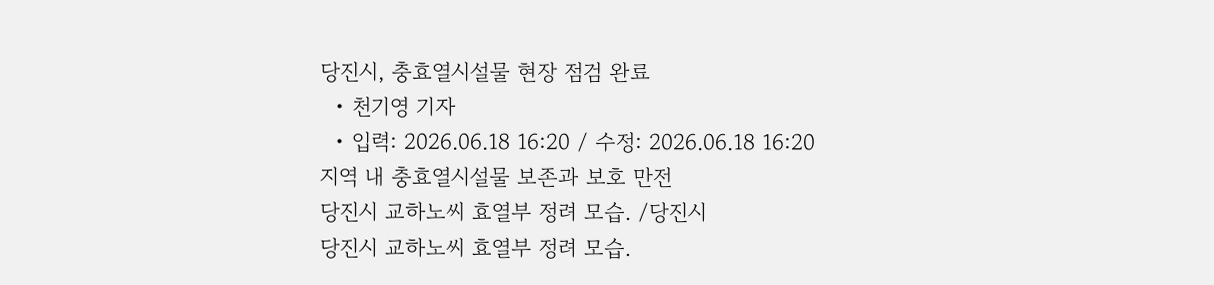당진시, 충효열시설물 현장 점검 완료
  • 천기영 기자
  • 입력: 2026.06.18 16:20 / 수정: 2026.06.18 16:20
지역 내 충효열시설물 보존과 보호 만전
당진시 교하노씨 효열부 정려 모습. /당진시
당진시 교하노씨 효열부 정려 모습.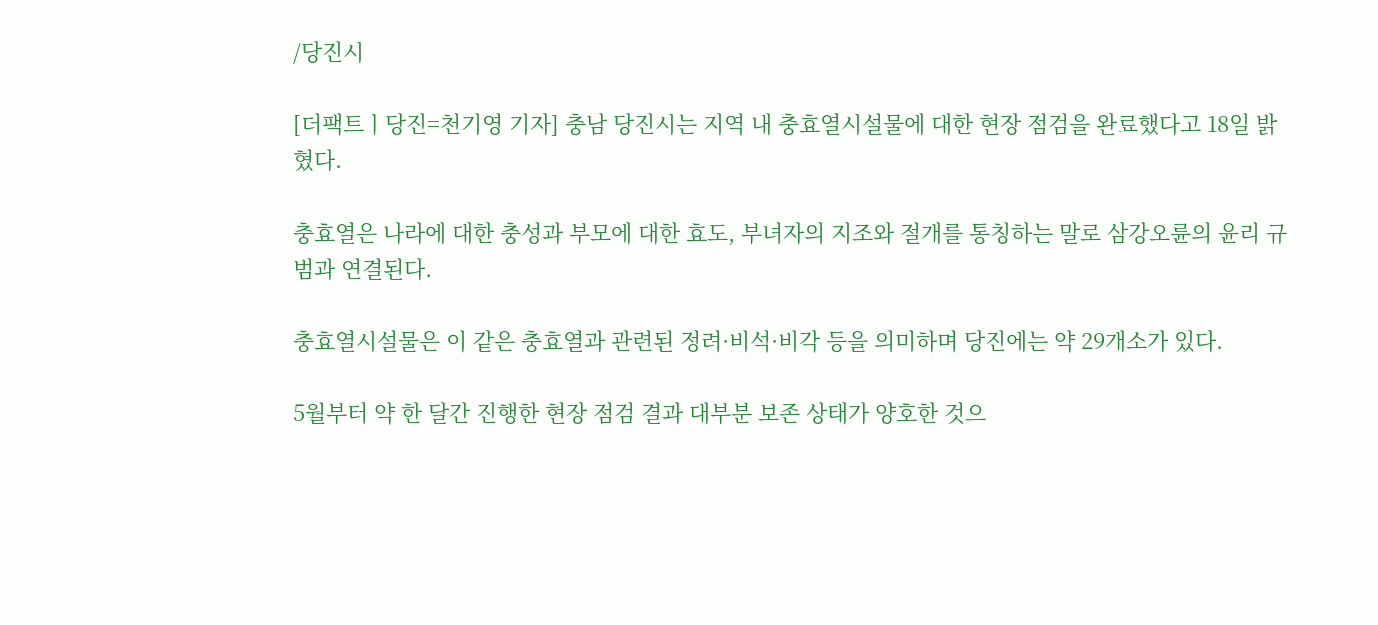/당진시

[더팩트ㅣ당진=천기영 기자] 충남 당진시는 지역 내 충효열시설물에 대한 현장 점검을 완료했다고 18일 밝혔다.

충효열은 나라에 대한 충성과 부모에 대한 효도, 부녀자의 지조와 절개를 통칭하는 말로 삼강오륜의 윤리 규범과 연결된다.

충효열시설물은 이 같은 충효열과 관련된 정려·비석·비각 등을 의미하며 당진에는 약 29개소가 있다.

5월부터 약 한 달간 진행한 현장 점검 결과 대부분 보존 상태가 양호한 것으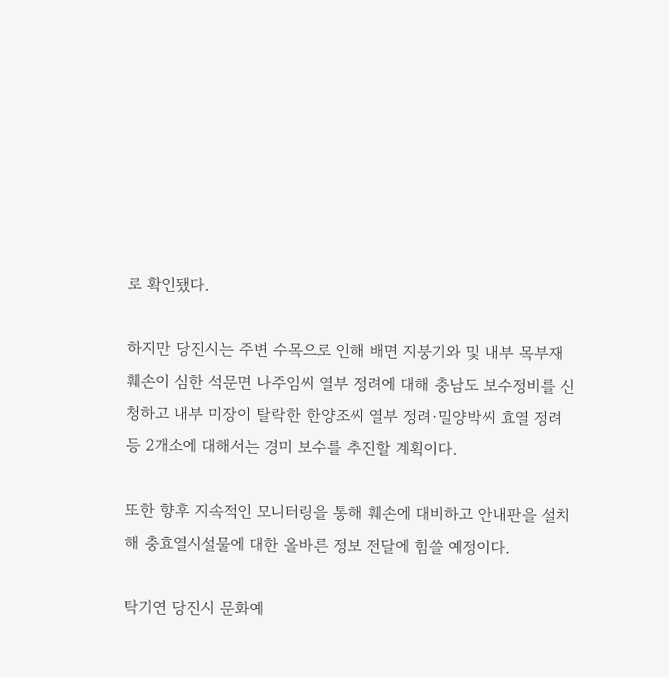로 확인됐다.

하지만 당진시는 주변 수목으로 인해 배면 지붕기와 및 내부 목부재 훼손이 심한 석문면 나주임씨 열부 정려에 대해 충남도 보수정비를 신청하고 내부 미장이 탈락한 한양조씨 열부 정려·밀양박씨 효열 정려 등 2개소에 대해서는 경미 보수를 추진할 계획이다.

또한 향후 지속적인 모니터링을 통해 훼손에 대비하고 안내판을 설치해 충효열시설물에 대한 올바른 정보 전달에 힘쓸 예정이다.

탁기연 당진시 문화예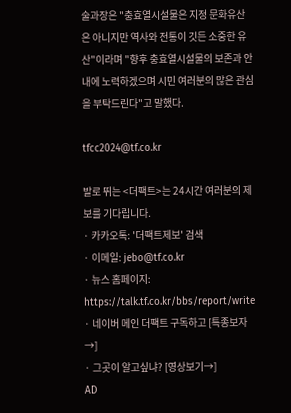술과장은 "충효열시설물은 지정 문화유산은 아니지만 역사와 전통이 깃든 소중한 유산"이라며 "향후 충효열시설물의 보존과 안내에 노력하겠으며 시민 여러분의 많은 관심을 부탁드린다"고 말했다.

tfcc2024@tf.co.kr

발로 뛰는 <더팩트>는 24시간 여러분의 제보를 기다립니다.
· 카카오톡: '더팩트제보' 검색
· 이메일: jebo@tf.co.kr
· 뉴스 홈페이지: https://talk.tf.co.kr/bbs/report/write
· 네이버 메인 더팩트 구독하고 [특종보자→]
· 그곳이 알고싶냐? [영상보기→]
AD